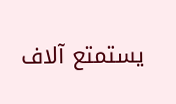يستمتع آلاف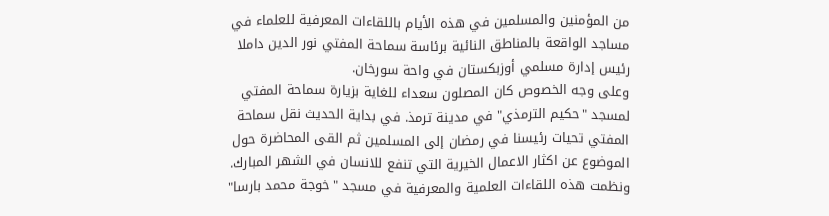من المؤمنين والمسلمين في هذه الأيام باللقاءات المعرفية للعلماء في مساجد الواقعة بالمناطق النائية برئاسة سماحة المفتي نور الدين داملا رئيس إدارة مسلمي أوزبكستان في واحة سورخان.
وعلى وجه الخصوص كان المصلون سعداء للغاية بزيارة سماحة المفتي لمسجد "حكيم الترمذي" في مدينة ترمذ. في بداية الحديث نقل سماحة المفتي تحيات رئيسنا في رمضان إلى المسلمين ثم القى المحاضرة حول الموضوع عن اكثار الاعمال الخيرية التي تنفع للانسان في الشهر المبارك.
ونظمت هذه اللقاءات العلمية والمعرفية في مسجد "خوجة محمد بارسا"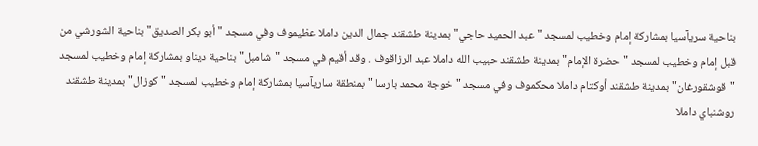بناحية سريآسيا بمشاركة إمام وخطيب لمسجد "عبد الحميد حاجي" بمدينة طشقند جمال الدين داملا عظيموف وفي مسجد "أبو بكر الصديق" بناحية الشورشي من قبل إمام وخطيب لمسجد "حضرة الإمام" بمدينة طشقند حبيب الله داملا عبد الرزاقوف . وقد أقيم في مسجد "شامبل" بناحية ديناو بمشاركة إمام وخطيب لمسجد "قوشقورغان" بمدينة طشقند أوكتام داملا محكموف وفي مسجد "خوجة محمد بارسا " بمنطقة ساريآسيا بمشاركة إمام وخطيب لمسجد "كوزال" بمدينة طشقند روشنباي داملا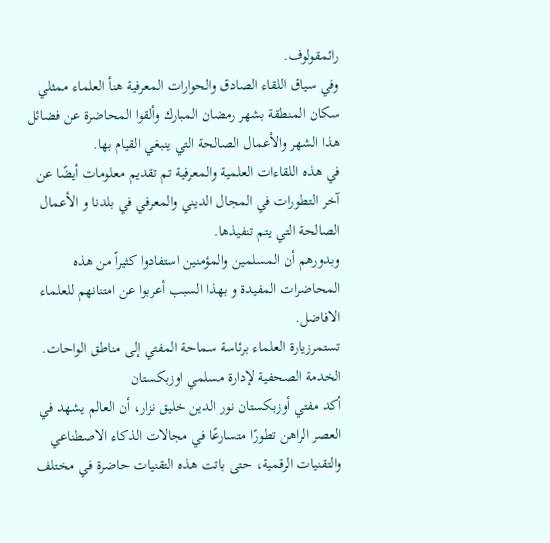رائمقولوف.
وفي سياق اللقاء الصادق والحوارات المعرفية هنأ العلماء ممثلي سكان المنطقة بشهر رمضان المبارك وألقوا المحاضرة عن فضائل هذا الشهر والأعمال الصالحة التي ينبغي القيام بها.
في هذه اللقاءات العلمية والمعرفية تم تقديم معلومات أيضًا عن آخر التطورات في المجال الديني والمعرفي في بلدنا و الأعمال الصالحة التي يتم تنفيذها.
وبدورهم أن المسلمين والمؤمنين استفادوا كثيراً من هذه المحاضرات المفيدة و بهذا السبب أعربوا عن امتنانهم للعلماء الافاضل.
تستمرزيارة العلماء برئاسة سماحة المفتي إلى مناطق الواحات.
الخدمة الصحفية لإدارة مسلمي اوزبكستان
أكد مفتي أوزبكستان نور الدين خليق نزار، أن العالم يشهد في العصر الراهن تطورًا متسارعًا في مجالات الذكاء الاصطناعي والتقنيات الرقمية، حتى باتت هذه التقنيات حاضرة في مختلف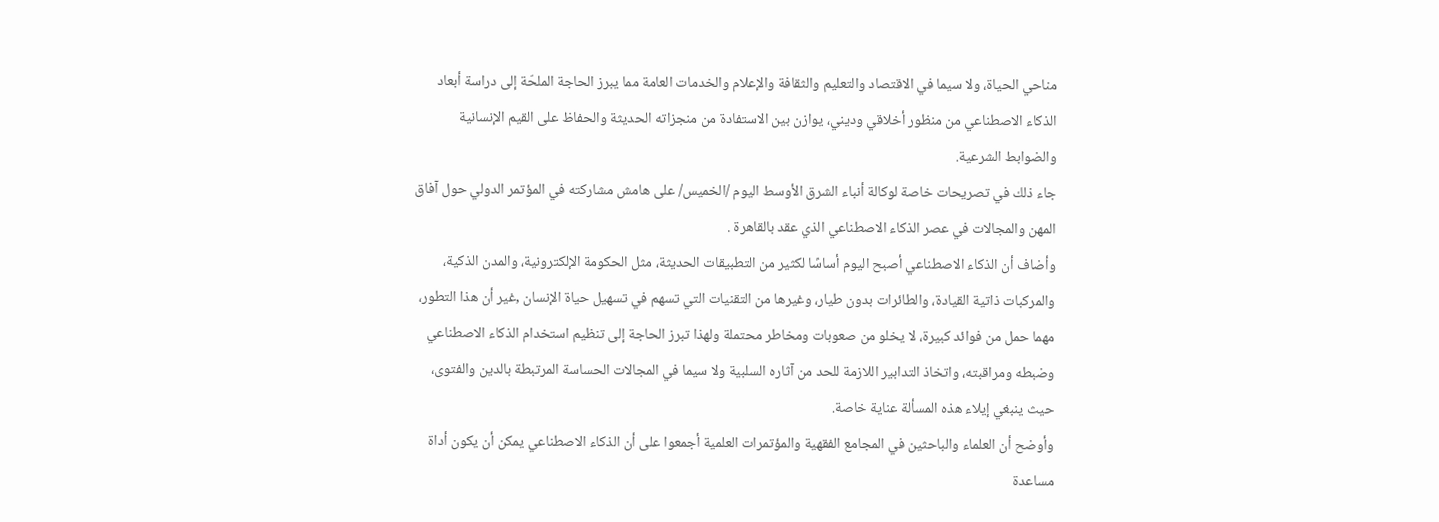مناحي الحياة، ولا سيما في الاقتصاد والتعليم والثقافة والإعلام والخدمات العامة مما يبرز الحاجة الملحّة إلى دراسة أبعاد الذكاء الاصطناعي من منظور أخلاقي وديني، يوازن بين الاستفادة من منجزاته الحديثة والحفاظ على القيم الإنسانية والضوابط الشرعية.
جاء ذلك في تصريحات خاصة لوكالة أنباء الشرق الأوسط اليوم /الخميس/ على هامش مشاركته في المؤتمر الدولي حول آفاق المهن والمجالات في عصر الذكاء الاصطناعي الذي عقد بالقاهرة .
وأضاف أن الذكاء الاصطناعي أصبح اليوم أساسًا لكثير من التطبيقات الحديثة، مثل الحكومة الإلكترونية، والمدن الذكية، والمركبات ذاتية القيادة، والطائرات بدون طيار، وغيرها من التقنيات التي تسهم في تسهيل حياة الإنسان ,غير أن هذا التطور، مهما حمل من فوائد كبيرة، لا يخلو من صعوبات ومخاطر محتملة ولهذا تبرز الحاجة إلى تنظيم استخدام الذكاء الاصطناعي وضبطه ومراقبته، واتخاذ التدابير اللازمة للحد من آثاره السلبية ولا سيما في المجالات الحساسة المرتبطة بالدين والفتوى، حيث ينبغي إيلاء هذه المسألة عناية خاصة.
وأوضح أن العلماء والباحثين في المجامع الفقهية والمؤتمرات العلمية أجمعوا على أن الذكاء الاصطناعي يمكن أن يكون أداة مساعدة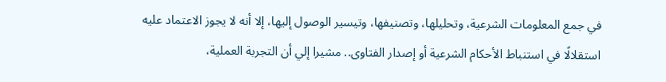في جمع المعلومات الشرعية، وتحليلها، وتصنيفها، وتيسير الوصول إليها، إلا أنه لا يجوز الاعتماد عليه استقلالًا في استنباط الأحكام الشرعية أو إصدار الفتاوى.. مشيرا إلي أن التجربة العملية،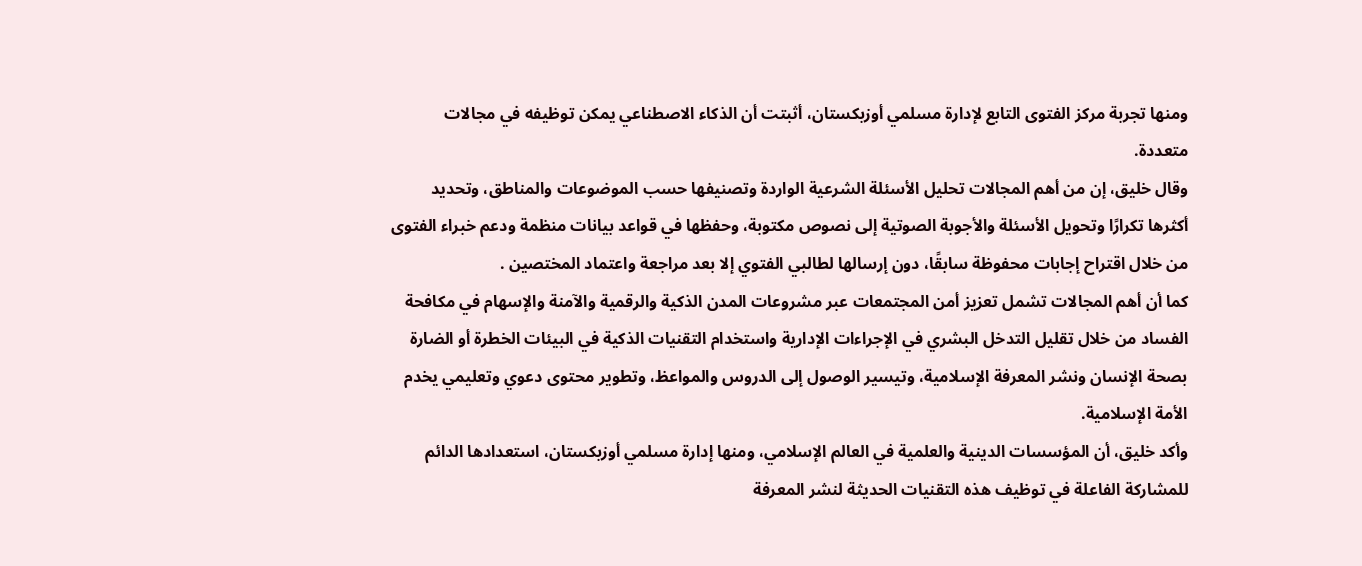ومنها تجربة مركز الفتوى التابع لإدارة مسلمي أوزبكستان، أثبتت أن الذكاء الاصطناعي يمكن توظيفه في مجالات متعددة.
وقال خليق، إن من أهم المجالات تحليل الأسئلة الشرعية الواردة وتصنيفها حسب الموضوعات والمناطق، وتحديد أكثرها تكرارًا وتحويل الأسئلة والأجوبة الصوتية إلى نصوص مكتوبة، وحفظها في قواعد بيانات منظمة ودعم خبراء الفتوى من خلال اقتراح إجابات محفوظة سابقًا، دون إرسالها لطالبي الفتوي إلا بعد مراجعة واعتماد المختصين .
كما أن أهم المجالات تشمل تعزيز أمن المجتمعات عبر مشروعات المدن الذكية والرقمية والآمنة والإسهام في مكافحة الفساد من خلال تقليل التدخل البشري في الإجراءات الإدارية واستخدام التقنيات الذكية في البيئات الخطرة أو الضارة بصحة الإنسان ونشر المعرفة الإسلامية، وتيسير الوصول إلى الدروس والمواعظ، وتطوير محتوى دعوي وتعليمي يخدم الأمة الإسلامية.
وأكد خليق، أن المؤسسات الدينية والعلمية في العالم الإسلامي، ومنها إدارة مسلمي أوزبكستان، استعدادها الدائم للمشاركة الفاعلة في توظيف هذه التقنيات الحديثة لنشر المعرفة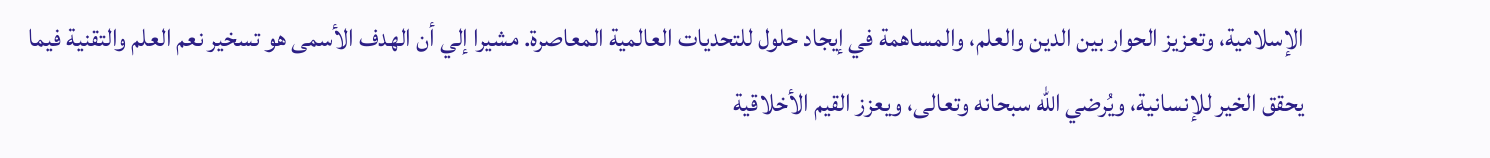الإسلامية، وتعزيز الحوار بين الدين والعلم، والمساهمة في إيجاد حلول للتحديات العالمية المعاصرة. مشيرا إلي أن الهدف الأسمى هو تسخير نعم العلم والتقنية فيما يحقق الخير للإنسانية، ويُرضي الله سبحانه وتعالى، ويعزز القيم الأخلاقية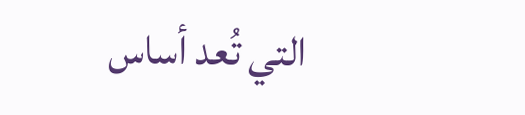التي تُعد أساس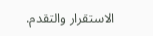الاستقرار والتقدم.